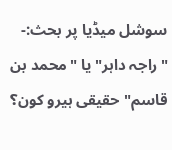سوشل میڈیا پر بحث:- "راجہ داہر" یا "محمد بن قاسم" حقیقی ہیرو کون؟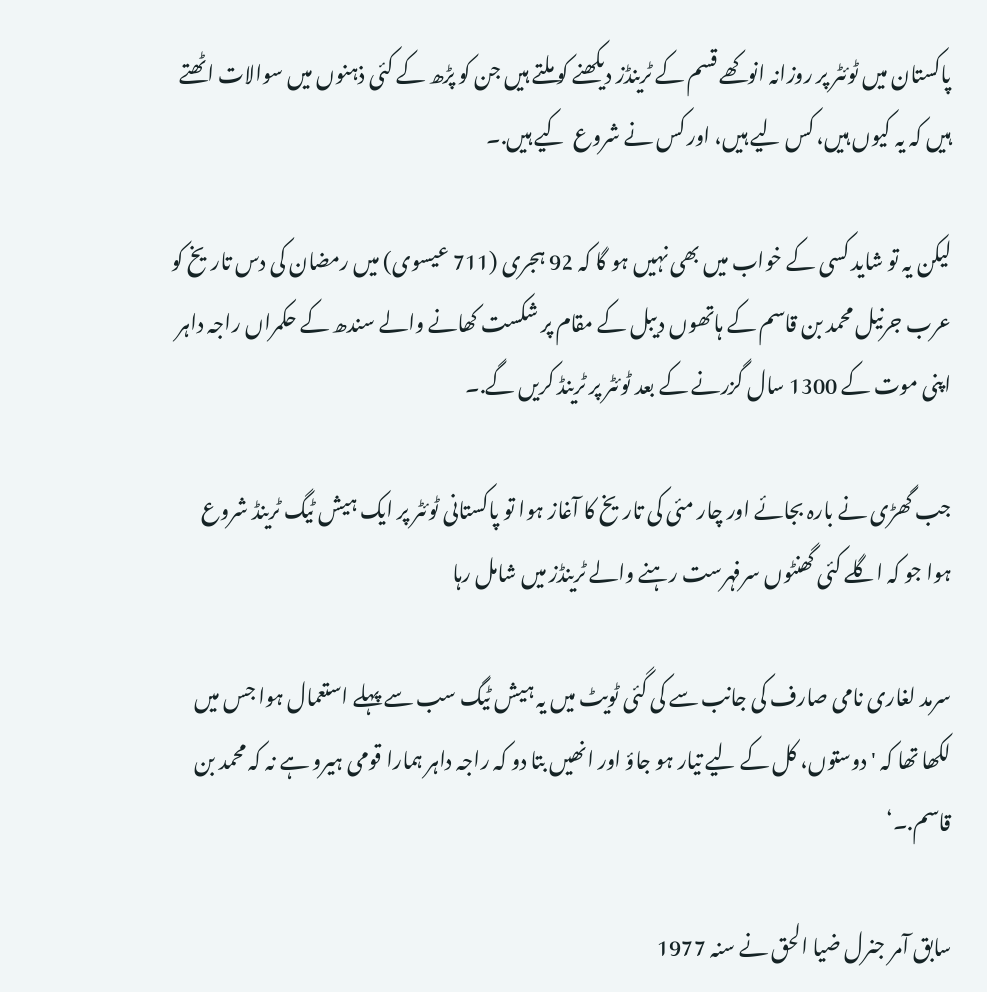پاکستان میں ٹوئٹر پر روزانہ انوکھے قسم کے ٹرینڈز دیکھنے کو ملتے ہیں جن کو پڑھ کے کئی ذہنوں میں سوالات اٹھتے ہیں کہ یہ کیوں ہیں، کس لیے ہیں، اور کس نے شروع  کیے ہیں.۔

لیکن یہ تو شاید کسی کے خواب میں بھی نہیں ہو گا کہ 92 ہجری (711 عیسوی) میں رمضان کی دس تاریخ کو عرب جرنیل محمد بن قاسم کے ہاتھوں دیبل کے مقام پر شکست کھانے والے سندھ کے حکمراں راجہ داہر اپنی موت کے 1300 سال گزرنے کے بعد ٹوئٹر پر ٹرینڈ کریں گے.۔

جب گھڑی نے بارہ بجائے اور چار مئی کی تاریخ کا آغاز ہوا تو پاکستانی ٹوئٹر پر ایک ہیش ٹیگ ٹرینڈ شروع ہوا جو کہ اگلے کئی گھنٹوں سرفہرست رہنے والے ٹرینڈز میں شامل رہا

سرمد لغاری نامی صارف کی جانب سے کی گئی ٹویٹ میں یہ ہیش ٹیگ سب سے پہلے استعمال ہوا جس میں لکھا تھا کہ 'دوستوں، کل کے لیے تیار ہو جاؤ اور انھیں بتا دو کہ راجہ داہر ہمارا قومی ہیرو ہے نہ کہ محمد بن قاسم.۔‘

سابق آمر جنرل ضیا الحق نے سنہ 1977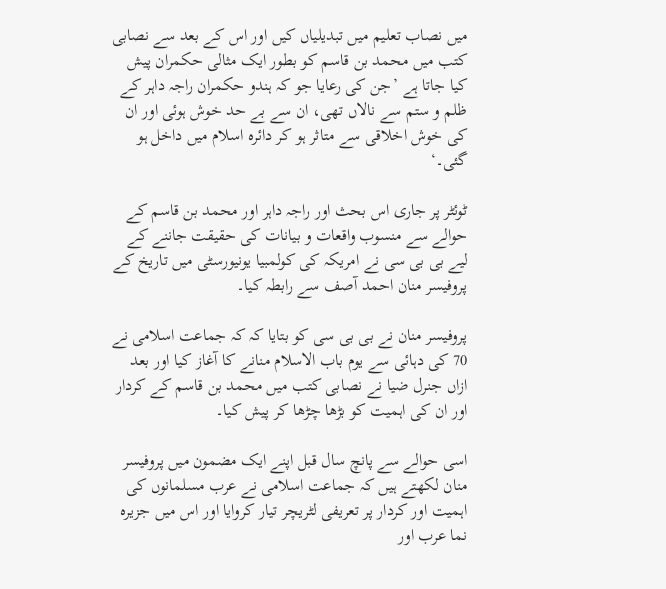میں نصاب تعلیم میں تبدیلیاں کیں اور اس کے بعد سے نصابی کتب میں محمد بن قاسم کو بطور ایک مثالی حکمران پیش کیا جاتا ہے ’جن کی رعایا جو کہ ہندو حکمران راجہ داہر کے ظلم و ستم سے نالاں تھی، ان سے بے حد خوش ہوئی اور ان کی خوش اخلاقی سے متاثر ہو کر دائرہ اسلام میں داخل ہو گئی۔‘

ٹوئٹر پر جاری اس بحث اور راجہ داہر اور محمد بن قاسم کے حوالے سے منسوب واقعات و بیانات کی حقیقت جاننے کے لیے بی بی سی نے امریکہ کی کولمبیا یونیورسٹی میں تاریخ کے پروفیسر منان احمد آصف سے رابطہ کیا۔

پروفیسر منان نے بی بی سی کو بتایا کہ کہ جماعت اسلامی نے 70 کی دہائی سے یوم باب الاسلام منانے کا آغاز کیا اور بعد ازاں جنرل ضیا نے نصابی کتب میں محمد بن قاسم کے کردار اور ان کی اہمیت کو بڑھا چڑھا کر پیش کیا۔

اسی حوالے سے پانچ سال قبل اپنے ایک مضمون میں پروفیسر منان لکھتے ہیں کہ جماعت اسلامی نے عرب مسلمانوں کی اہمیت اور کردار پر تعریفی لٹریچر تیار کروایا اور اس میں جزیرہ نما عرب اور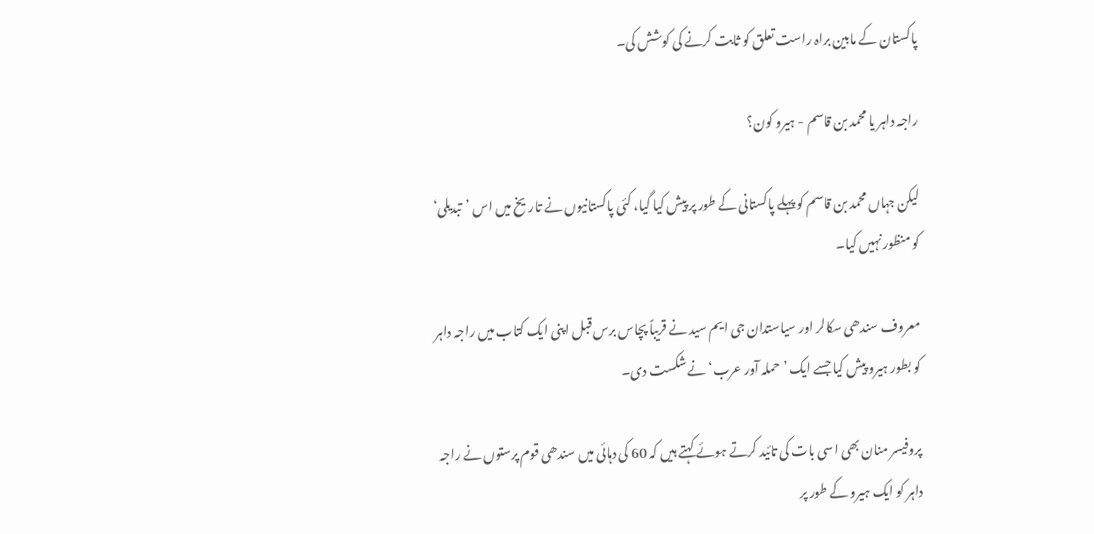پاکستان کے مابین براہ راست تعلق کو ثابت کرنے کی کوشش کی۔

راجہ داہر یا محمد بن قاسم - ہیرو کون؟

لیکن جہاں محمد بن قاسم کو پہلے پاکستانی کے طور پر پیش کیا گیا، کئی پاکستانیوں نے تاریخ میں اس ’تبدیلی‘ کو منظور نہیں کیا۔

معروف سندھی سکالر اور سیاستدان جی ایم سید نے قریباً پچاس برس قبل اپنی ایک کتاب میں راجہ داہر کو بطور ہیرو پیش کیا جسے ایک ’حملہ آور عرب‘ نے شکست دی۔

پروفیسر منان بھی اسی بات کی تائید کرتے ہوئے کہتے ہیں کہ 60 کی دہائی میں سندھی قوم پرستوں نے راجہ داہر کو ایک ہیرو کے طور پر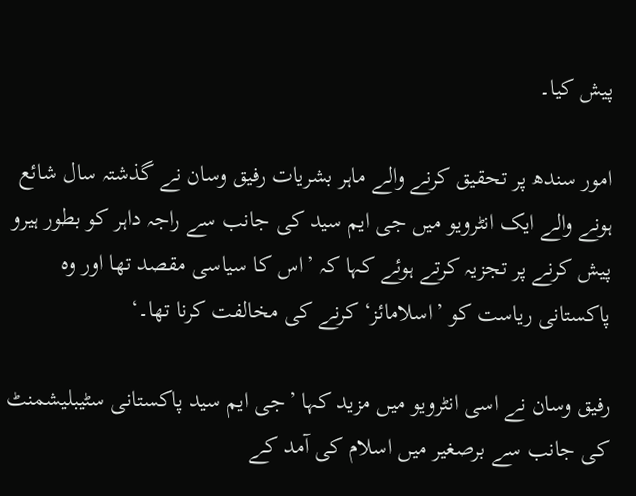پیش کیا۔

امور سندھ پر تحقیق کرنے والے ماہر بشریات رفیق وسان نے گذشتہ سال شائع ہونے والے ایک انٹرویو میں جی ایم سید کی جانب سے راجہ داہر کو بطور ہیرو پیش کرنے پر تجزیہ کرتے ہوئے کہا کہ ’اس کا سیاسی مقصد تھا اور وہ پاکستانی ریاست کو ’اسلامائز‘ کرنے کی مخالفت کرنا تھا۔‘

رفیق وسان نے اسی انٹرویو میں مزید کہا ’جی ایم سید پاکستانی سٹیبلیشمنٹ کی جانب سے برصغیر میں اسلام کی آمد کے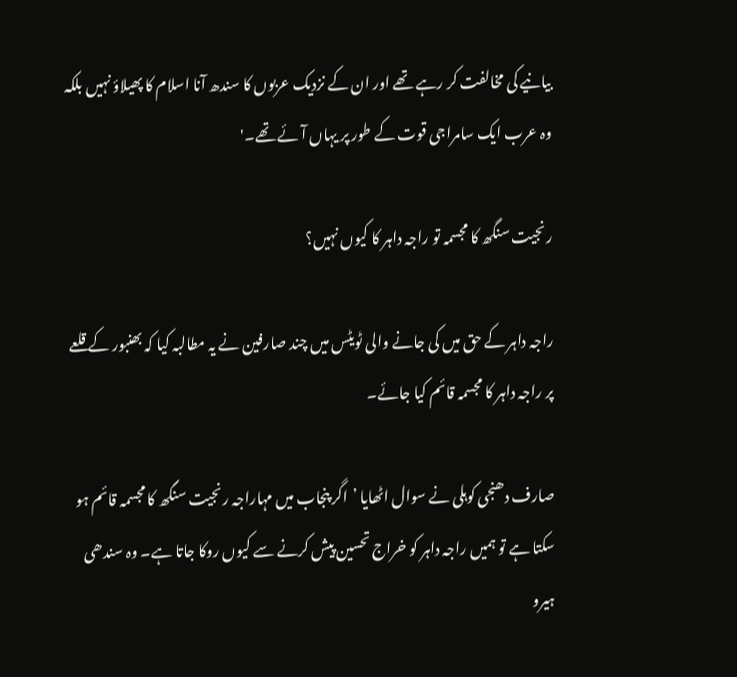بیانیے کی مخالفت کر رہے تھے اور ان کے نزدیک عربوں کا سندھ آنا اسلام کا پھیلاؤ نہیں بلکہ وہ عرب ایک سامراجی قوت کے طور پر یہاں آئے تھے۔'

رنجیت سنگھ کا مجسمہ تو راجہ داہر کا کیوں نہیں؟

راجہ داہر کے حق میں کی جانے والی ٹویٹس میں چند صارفین نے یہ مطالبہ کیا کہ بھنبور کے قلعے پر راجہ داہر کا مجسمہ قائم کیا جائے۔

صارف دھنجی کوہلی نے سوال اٹھایا ’اگر پنجاب میں مہاراجہ رنجیت سنگھ کا مجسمہ قائم ہو سکتا ہے تو ہمیں راجہ داہر کو خراج تحسین پیش کرنے سے کیوں روکا جاتا ہے۔ وہ سندھی ہیرو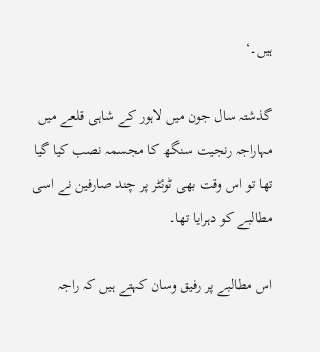ہیں۔‘

گذشتہ سال جون میں لاہور کے شاہی قلعے میں مہاراجہ رنجیت سنگھ کا مجسمہ نصب کیا گیا تھا تو اس وقت بھی ٹوئٹر پر چند صارفین نے اسی مطالبے کو دہرایا تھا۔

اس مطالبے پر رفیق وسان کہتے ہیں کہ راجہ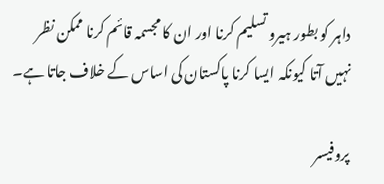داہر کو بطور ہیرو تسلیم کرنا اور ان کا مجسمہ قائم کرنا ممکن نظر نہیں آتا کیونکہ ایسا کرنا پاکستان کی اساس کے خلاف جاتا ہے۔

پروفیسر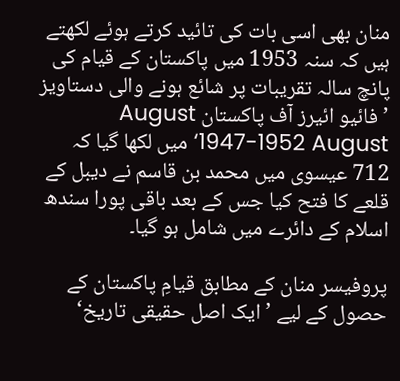منان بھی اسی بات کی تائید کرتے ہوئے لکھتے ہیں کہ سنہ 1953 میں پاکستان کے قیام کی پانچ سالہ تقریبات پر شائع ہونے والی دستاویز ’فائیو ائیرز آف پاکستان August 1947-1952 August‘ میں لکھا گیا کہ 712 عیسوی میں محمد بن قاسم نے دیبل کے قلعے کا فتح کیا جس کے بعد باقی پورا سندھ اسلام کے دائرے میں شامل ہو گیا۔

پروفیسر منان کے مطابق قیامِ پاکستان کے حصول کے لیے ’ایک اصل حقیقی تاریخ‘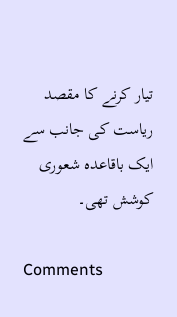تیار کرنے کا مقصد ریاست کی جانب سے ایک باقاعدہ شعوری کوشش تھی۔

Comments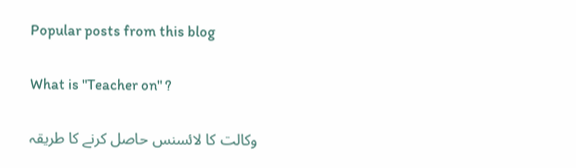Popular posts from this blog

What is "Teacher on" ?

وکالت کا لائسنس حاصل کرنے کا طریقہ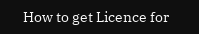How to get Licence for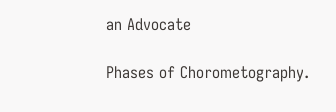an Advocate

Phases of Chorometography.